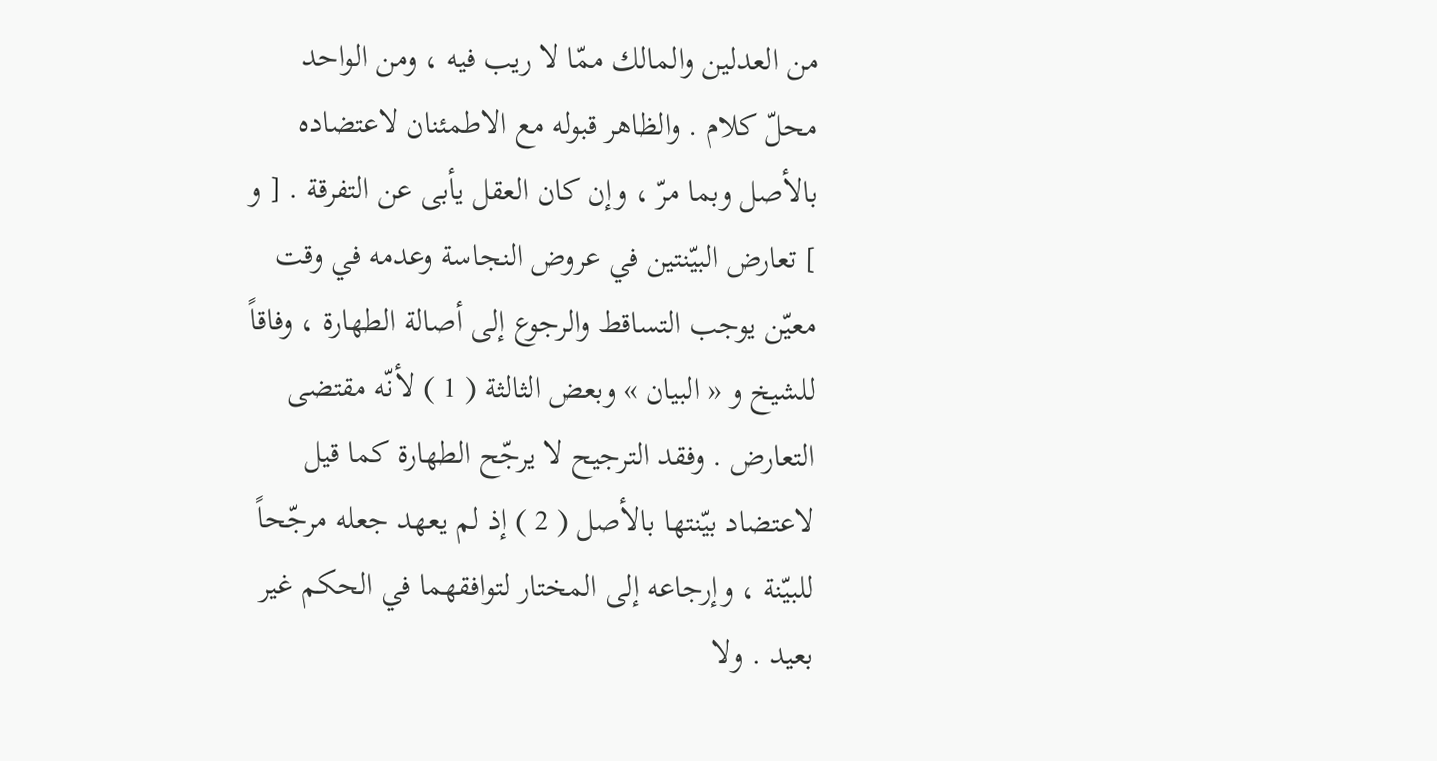من العدلين والمالك ممّا لا ريب فيه ، ومن الواحد محلّ كلام . والظاهر قبوله مع الاطمئنان لاعتضاده بالأصل وبما مرّ ، وإن كان العقل يأبى عن التفرقة . [ و ] تعارض البيّنتين في عروض النجاسة وعدمه في وقت معيّن يوجب التساقط والرجوع إلى أصالة الطهارة ، وفاقاً للشيخ و « البيان » وبعض الثالثة ( 1 ) لأنّه مقتضى التعارض . وفقد الترجيح لا يرجّح الطهارة كما قيل لاعتضاد بيّنتها بالأصل ( 2 ) إذ لم يعهد جعله مرجّحاً للبيّنة ، وإرجاعه إلى المختار لتوافقهما في الحكم غير بعيد . ولا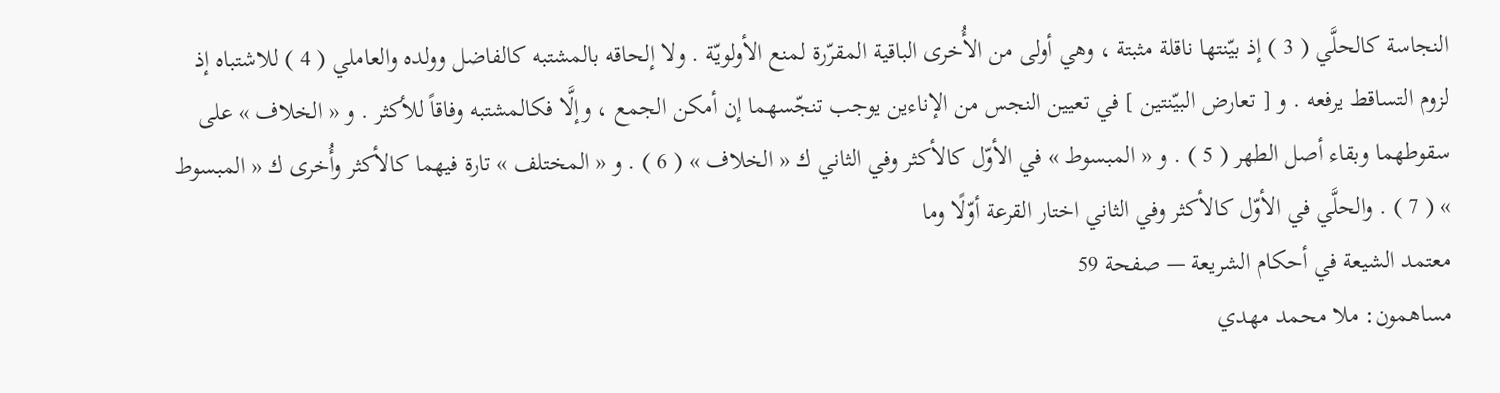النجاسة كالحلَّي ( 3 ) إذ بيّنتها ناقلة مثبتة ، وهي أولى من الأُخرى الباقية المقرّرة لمنع الأولويّة . ولا إلحاقه بالمشتبه كالفاضل وولده والعاملي ( 4 ) للاشتباه إذ لزوم التساقط يرفعه . و [ تعارض البيّنتين ] في تعيين النجس من الإناءين يوجب تنجّسهما إن أمكن الجمع ، وإلَّا فكالمشتبه وفاقاً للأكثر . و « الخلاف » على سقوطهما وبقاء أصل الطهر ( 5 ) . و « المبسوط » في الأوّل كالأكثر وفي الثاني ك « الخلاف » ( 6 ) . و « المختلف » تارة فيهما كالأكثر وأُخرى ك « المبسوط » ( 7 ) . والحلَّي في الأوّل كالأكثر وفي الثاني اختار القرعة أوّلًا وما
معتمد الشيعة في أحكام الشريعة — صفحة 59
مساهمون: ملا محمد مهدي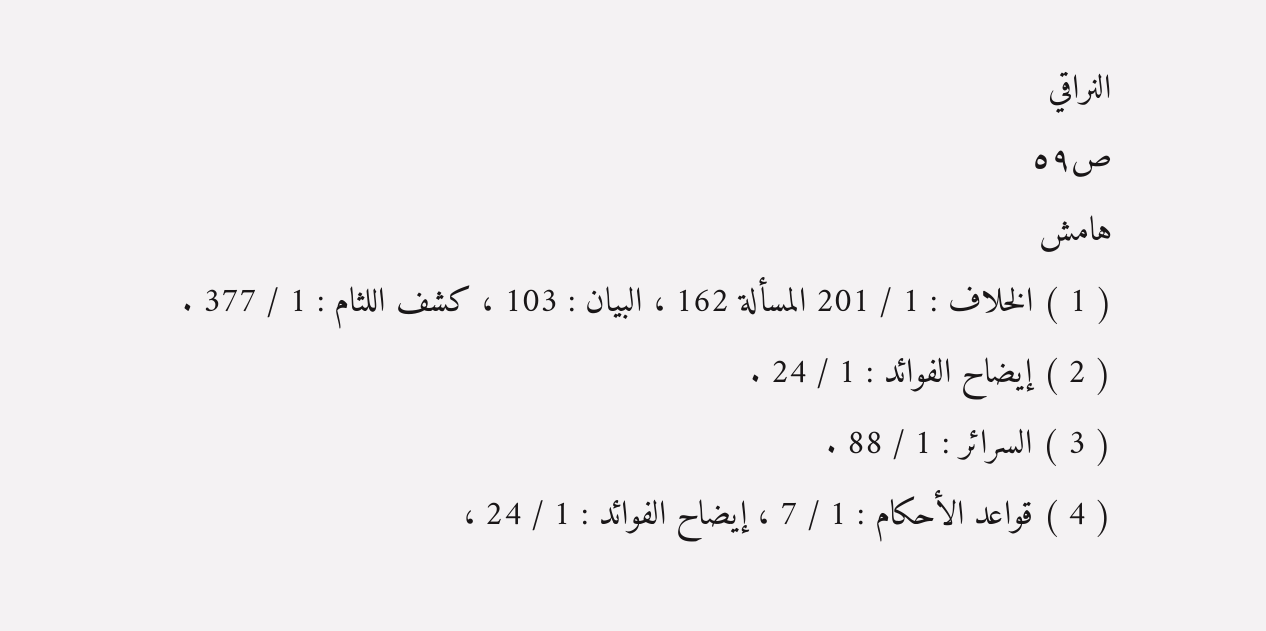النراقي
ص٥٩
هامش
( 1 ) الخلاف : 1 / 201 المسألة 162 ، البيان : 103 ، كشف اللثام : 1 / 377 .
( 2 ) إيضاح الفوائد : 1 / 24 .
( 3 ) السرائر : 1 / 88 .
( 4 ) قواعد الأحكام : 1 / 7 ، إيضاح الفوائد : 1 / 24 ،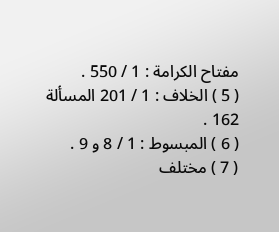مفتاح الكرامة : 1 / 550 .
( 5 ) الخلاف : 1 / 201 المسألة 162 .
( 6 ) المبسوط : 1 / 8 و 9 .
( 7 ) مختلف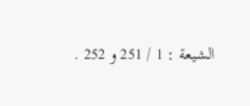الشيعة : 1 / 251 و 252 .